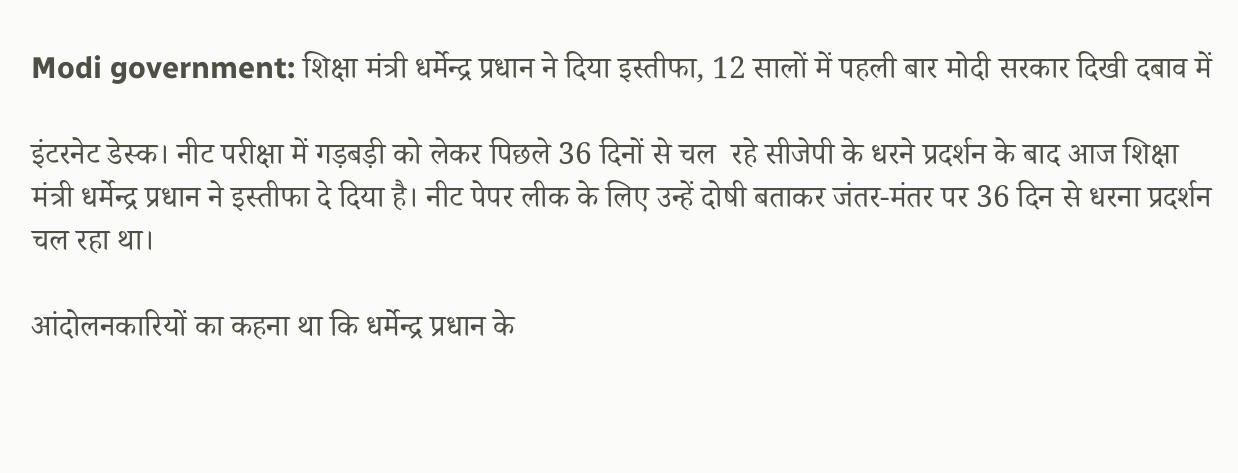Modi government: शिक्षा मंत्री धर्मेन्द्र प्रधान ने दिया इस्तीफा, 12 सालों में पहली बार मोदी सरकार दिखी दबाव में

इंटरनेट डेस्क। नीट परीक्षा में गड़बड़ी को लेकर पिछले 36 दिनों से चल  रहे सीजेपी के धरने प्रदर्शन के बाद आज शिक्षा मंत्री धर्मेन्द्र प्रधान ने इस्तीफा दे दिया है। नीट पेपर लीक के लिए उन्हें दोषी बताकर जंतर-मंतर पर 36 दिन से धरना प्रदर्शन चल रहा था।

आंदोलनकारियों का कहना था कि धर्मेन्द्र प्रधान के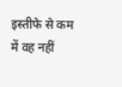इस्तीफे से कम में वह नहीं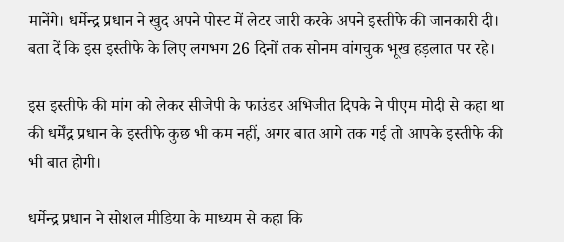मानेंगे। धर्मेन्द्र प्रधान ने खुद अपने पोस्ट में लेटर जारी करके अपने इस्तीफे की जानकारी दी। बता दें कि इस इस्तीफे के लिए लगभग 26 दिनों तक सोनम वांगचुक भूख हड़लात पर रहे।

इस इस्तीफे की मांग को लेकर सीजेपी के फाउंडर अभिजीत दिपके ने पीएम मोदी से कहा था की धर्मेंद्र प्रधान के इस्तीफे कुछ भी कम नहीं, अगर बात आगे तक गई तो आपके इस्तीफे की भी बात होगी।

धर्मेन्द्र प्रधान ने सोशल मीडिया के माध्यम से कहा कि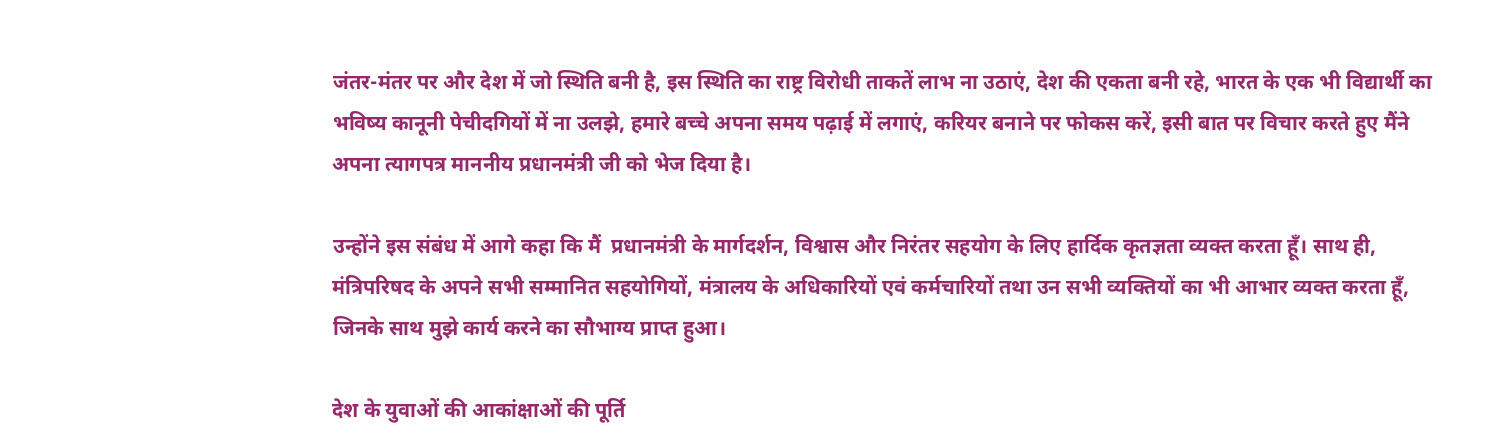जंतर-मंतर पर और देश में जो स्थिति बनी है, इस स्थिति का राष्ट्र विरोधी ताकतें लाभ ना उठाएं, देश की एकता बनी रहे, भारत के एक भी विद्यार्थी का भविष्य कानूनी पेचीदगियों में ना उलझे, हमारे बच्चे अपना समय पढ़ाई में लगाएं, करियर बनाने पर फोकस करें, इसी बात पर विचार करते हुए मैंने अपना त्यागपत्र माननीय प्रधानमंत्री जी को भेज दिया है।

उन्होंने इस संबंध में आगे कहा कि मैं  प्रधानमंत्री के मार्गदर्शन, विश्वास और निरंतर सहयोग के लिए हार्दिक कृतज्ञता व्यक्त करता हूँ। साथ ही, मंत्रिपरिषद के अपने सभी सम्मानित सहयोगियों, मंत्रालय के अधिकारियों एवं कर्मचारियों तथा उन सभी व्यक्तियों का भी आभार व्यक्त करता हूँ, जिनके साथ मुझे कार्य करने का सौभाग्य प्राप्त हुआ।

देश के युवाओं की आकांक्षाओं की पूर्ति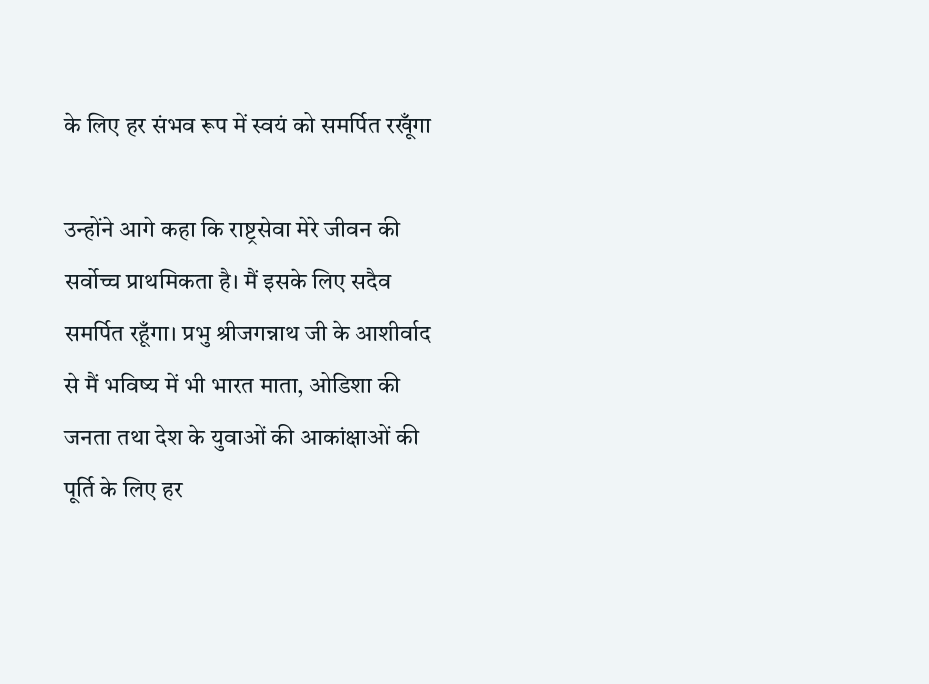के लिए हर संभव रूप में स्वयं को समर्पित रखूँगा

उन्होंने आगे कहा कि राष्ट्रसेवा मेरे जीवन की सर्वोच्च प्राथमिकता है। मैं इसके लिए सदैव समर्पित रहूँगा। प्रभु श्रीजगन्नाथ जी के आशीर्वाद से मैं भविष्य में भी भारत माता, ओडिशा की जनता तथा देश के युवाओं की आकांक्षाओं की पूर्ति के लिए हर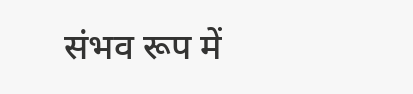संभव रूप में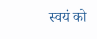स्वयं को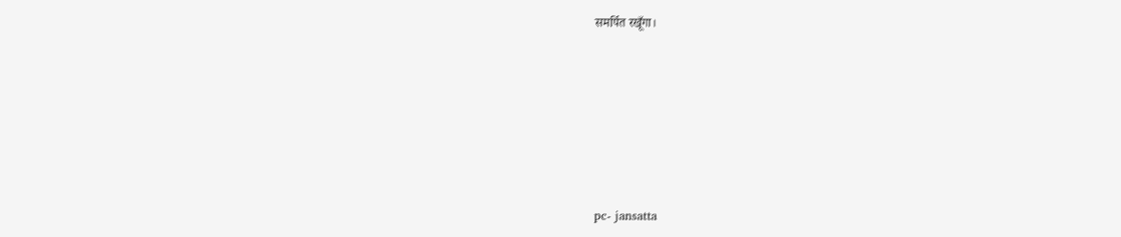समर्पित रखूँगा।







pc- jansatta